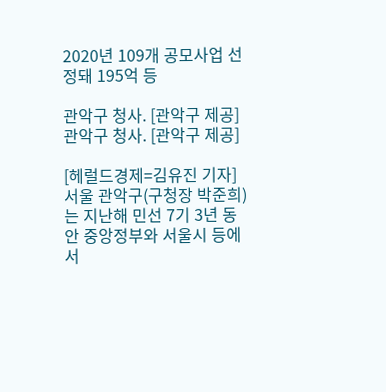2020년 109개 공모사업 선정돼 195억 등

관악구 청사. [관악구 제공]
관악구 청사. [관악구 제공]

[헤럴드경제=김유진 기자] 서울 관악구(구청장 박준희)는 지난해 민선 7기 3년 동안 중앙정부와 서울시 등에서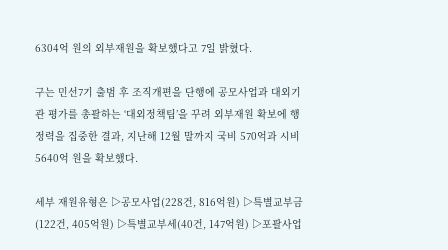6304억 원의 외부재원을 확보했다고 7일 밝혔다.

구는 민선7기 출범 후 조직개편을 단행에 공모사업과 대외기관 평가를 총괄하는 ‘대외정책팀’을 꾸려 외부재원 확보에 행정력을 집중한 결과, 지난해 12월 말까지 국비 570억과 시비 5640억 원을 확보했다.

세부 재원유형은 ▷공모사업(228건, 816억원) ▷특별교부금(122건, 405억원) ▷특별교부세(40건, 147억원) ▷포괄사업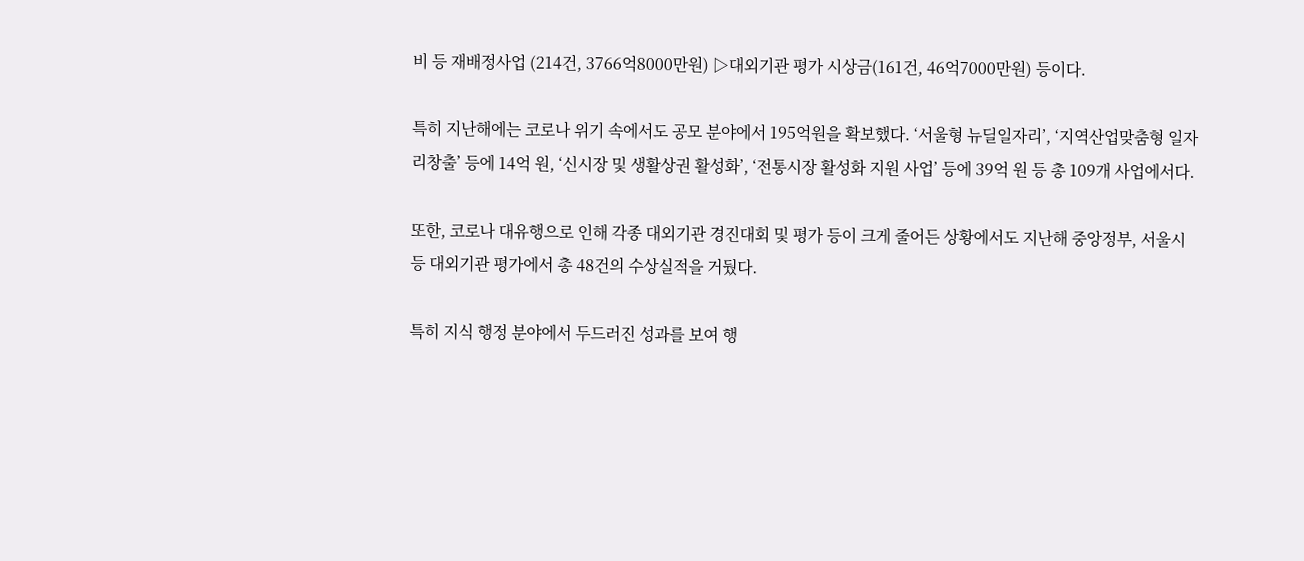비 등 재배정사업 (214건, 3766억8000만원) ▷대외기관 평가 시상금(161건, 46억7000만원) 등이다.

특히 지난해에는 코로나 위기 속에서도 공모 분야에서 195억원을 확보했다. ‘서울형 뉴딜일자리’, ‘지역산업맞춤형 일자리창출’ 등에 14억 원, ‘신시장 및 생활상권 활성화’, ‘전통시장 활성화 지원 사업’ 등에 39억 원 등 총 109개 사업에서다.

또한, 코로나 대유행으로 인해 각종 대외기관 경진대회 및 평가 등이 크게 줄어든 상황에서도 지난해 중앙정부, 서울시 등 대외기관 평가에서 총 48건의 수상실적을 거뒀다.

특히 지식 행정 분야에서 두드러진 성과를 보여 행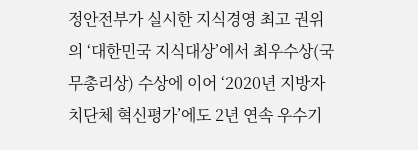정안전부가 실시한 지식경영 최고 권위의 ‘대한민국 지식대상’에서 최우수상(국무총리상) 수상에 이어 ‘2020년 지방자치단체 혁신평가’에도 2년 연속 우수기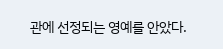관에 선정되는 영예를 안았다.